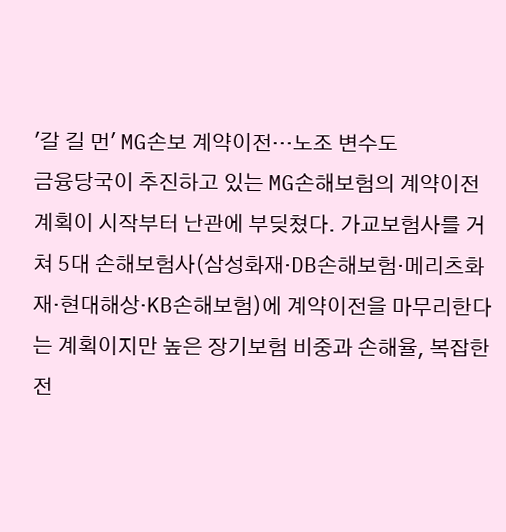'갈 길 먼' MG손보 계약이전…노조 변수도
금융당국이 추진하고 있는 MG손해보험의 계약이전 계획이 시작부터 난관에 부딪쳤다. 가교보험사를 거쳐 5대 손해보험사(삼성화재·DB손해보험·메리츠화재·현대해상·KB손해보험)에 계약이전을 마무리한다는 계획이지만 높은 장기보험 비중과 손해율, 복잡한 전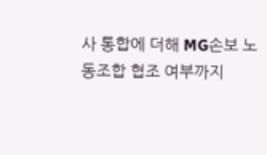사 통합에 더해 MG손보 노동조합 협조 여부까지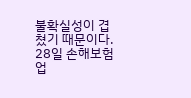불확실성이 겹쳤기 때문이다. 28일 손해보험업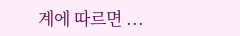계에 따르면 ...